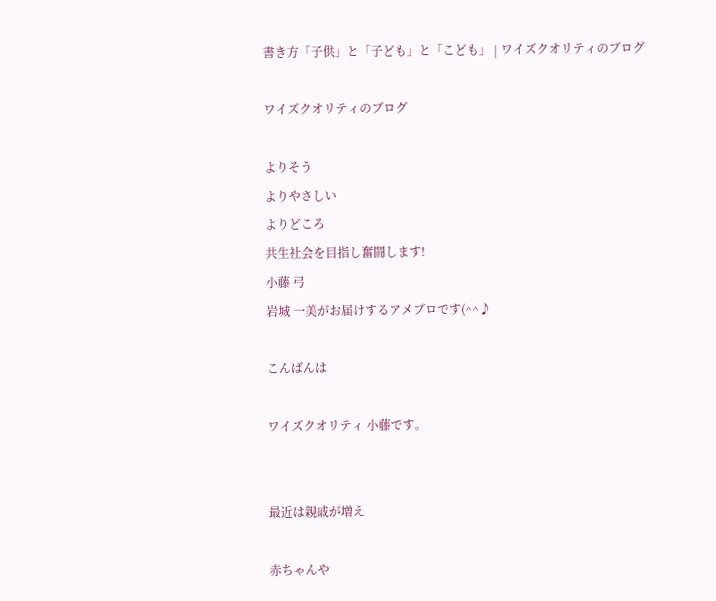書き方「子供」と「子ども」と「こども」 | ワイズクオリティのブログ

ワイズクオリティのブログ

よりそう
よりやさしい
よりどころ
共生社会を目指し奮闘します!
小藤 弓
岩城 一美がお届けするアメブロです(^^♪

こんばんは

ワイズクオリティ 小藤です。


最近は親戚が増え

赤ちゃんや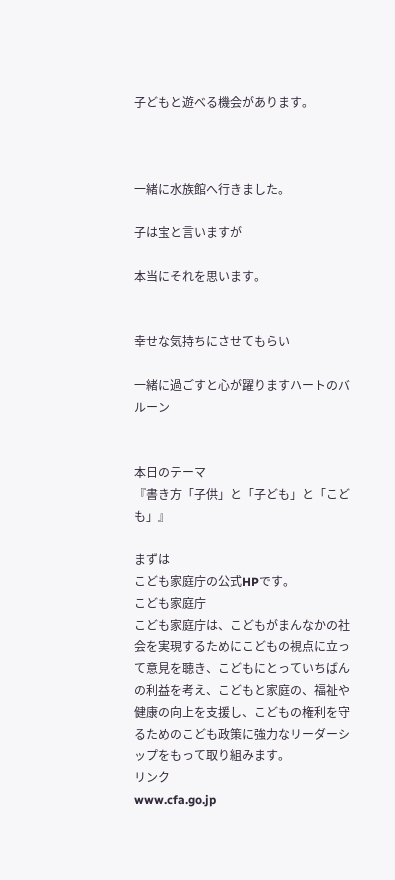子どもと遊べる機会があります。



一緒に水族館へ行きました。

子は宝と言いますが

本当にそれを思います。


幸せな気持ちにさせてもらい

一緒に過ごすと心が躍りますハートのバルーン


本日のテーマ
『書き方「子供」と「子ども」と「こども」』

まずは
こども家庭庁の公式HPです。
こども家庭庁
こども家庭庁は、こどもがまんなかの社会を実現するためにこどもの視点に立って意見を聴き、こどもにとっていちばんの利益を考え、こどもと家庭の、福祉や健康の向上を支援し、こどもの権利を守るためのこども政策に強力なリーダーシップをもって取り組みます。
リンク
www.cfa.go.jp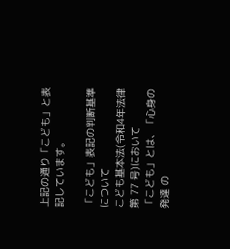上記の通り「こども」と表記しています。

「こども」表記の判断基準について
こども基本法(令和4年法律第 77 号)において
「こども」とは、「心身の発達 の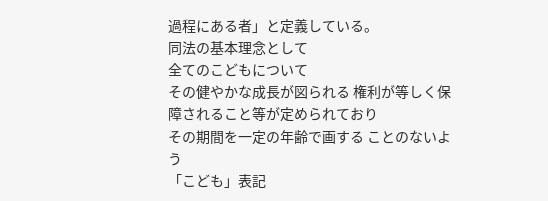過程にある者」と定義している。
同法の基本理念として
全てのこどもについて
その健やかな成長が図られる 権利が等しく保障されること等が定められており
その期間を一定の年齢で画する ことのないよう
「こども」表記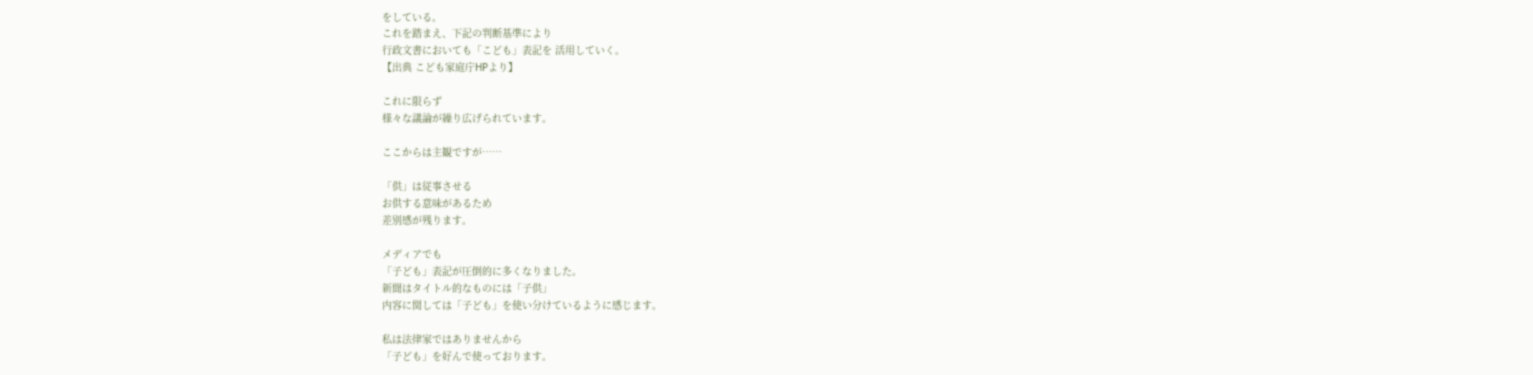をしている。
これを踏まえ、下記の判断基準により
行政文書においても「こども」表記を 活用していく。
【出典 こども家庭庁HPより】

これに限らず
様々な議論が繰り広げられています。

ここからは主観ですが……

「供」は従事させる
お供する意味があるため
差別感が残ります。

メディアでも
「子ども」表記が圧倒的に多くなりました。
新聞はタイトル的なものには「子供」
内容に関しては「子ども」を使い分けているように感じます。

私は法律家ではありませんから
「子ども」を好んで使っております。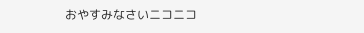おやすみなさいニコニコ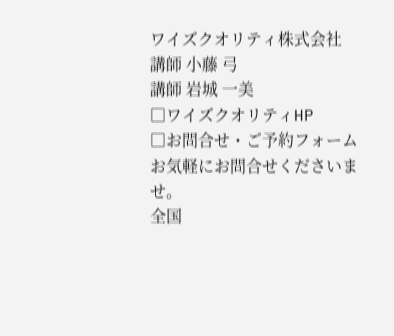ワイズクオリティ株式会社
講師 小藤 弓
講師 岩城 一美
□ワイズクオリティHP
□お問合せ・ご予約フォーム
お気軽にお問合せくださいませ。
全国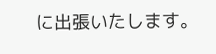に出張いたします。